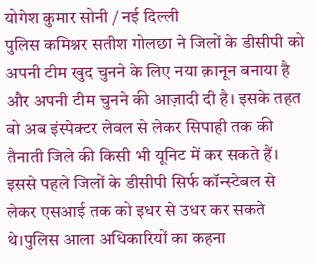योगेश कुमार सोनी / नई दिल्ली
पुलिस कमिश्नर सतीश गोलछा ने जिलों के डीसीपी को अपनी टीम खुद चुनने के लिए नया क़ानून बनाया है और अपनी टीम चुनने की आज़ादी दी है। इसके तहत वो अब इंस्पेक्टर लेवल से लेकर सिपाही तक की तैनाती जिले की किसी भी यूनिट में कर सकते हैं। इससे पहले जिलों के डीसीपी सिर्फ कॉन्स्टेबल से लेकर एसआई तक को इधर से उधर कर सकते थे।पुलिस आला अधिकारियों का कहना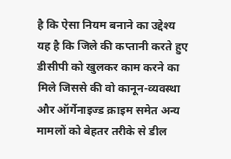है कि ऐसा नियम बनाने का उद्देश्य यह है कि जिले की कप्तानी करते हुए डीसीपी को खुलकर काम करने का मिले जिससे की वो कानून-व्यवस्था और ऑर्गेनाइज्ड क्राइम समेत अन्य मामलों को बेहतर तरीके से डील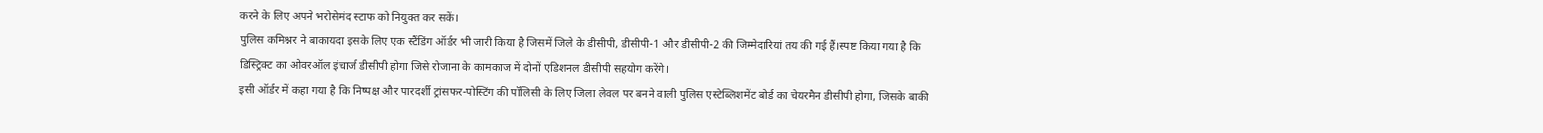करने के लिए अपने भरोसेमंद स्टाफ को नियुक्त कर सकें।
पुलिस कमिश्नर ने बाकायदा इसके लिए एक स्टैंडिंग ऑर्डर भी जारी किया है जिसमें जिले के डीसीपी, डीसीपी-1 और डीसीपी-2 की जिम्मेदारियां तय की गई हैं।स्पष्ट किया गया है कि डिस्ट्रिक्ट का ओवरऑल इंचार्ज डीसीपी होगा जिसे रोजाना के कामकाज में दोनों एडिशनल डीसीपी सहयोग करेंगे।
इसी ऑर्डर में कहा गया है कि निष्पक्ष और पारदर्शी ट्रांसफर-पोस्टिंग की पॉलिसी के लिए जिला लेवल पर बनने वाली पुलिस एस्टेब्लिशमेंट बोर्ड का चेयरमैन डीसीपी होगा, जिसके बाकी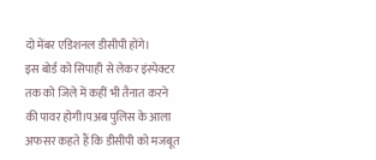दो मेंबर एडिशनल डीसीपी होंगे।
इस बोर्ड को सिपाही से लेकर इंस्पेक्टर तक को जिले में कहीं भी तैनात करने की पावर होगी।पअब पुलिस के आला अफसर कहते हैं कि डीसीपी को मजबूत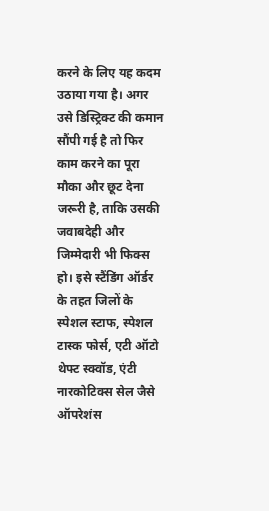करने के लिए यह कदम उठाया गया है। अगर उसे डिस्ट्रिक्ट की कमान सौंपी गई है तो फिर काम करने का पूरा मौका और छूट देना जरूरी है, ताकि उसकी जवाबदेही और जिम्मेदारी भी फिक्स हो। इसे स्टैंडिंग ऑर्डर के तहत जिलों के स्पेशल स्टाफ, स्पेशल टास्क फोर्स, एटी ऑटो थेफ्ट स्क्वॉड, एंटी नारकोटिक्स सेल जैसे ऑपरेशंस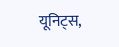यूनिट्स,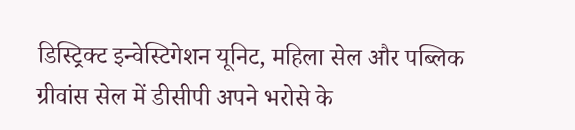डिस्ट्रिक्ट इन्वेस्टिगेशन यूनिट, महिला सेल और पब्लिक ग्रीवांस सेल में डीसीपी अपने भरोसे के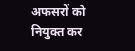अफसरों को नियुक्त कर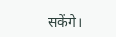सकेंगे।